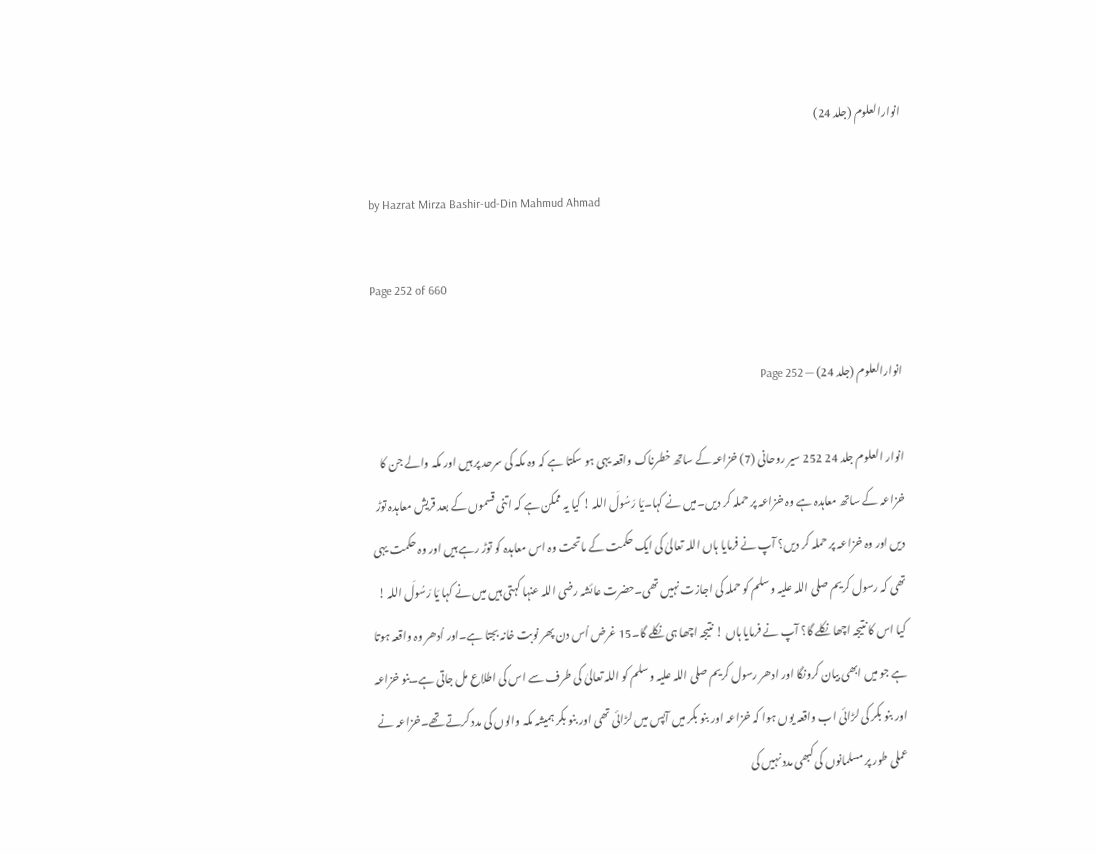انوارالعلوم (جلد 24)

by Hazrat Mirza Bashir-ud-Din Mahmud Ahmad

Page 252 of 660

انوارالعلوم (جلد 24) — Page 252

انوار العلوم جلد 24 252 سیر روحانی (7) خزاعہ کے ساتھ خطرناک واقعہ یہی ہو سکتا ہے کہ وہ مکہ کی سرحد پر ہیں اور مکہ والے جن کا خزاعہ کے ساتھ معاہدہ ہے وہ خزاعہ پر حملہ کر دیں۔میں نے کہا۔يَا رَسُولَ اللہ ! کیا یہ ممکن ہے کہ اتنی قسموں کے بعد قریش معاہدہ توڑ دیں اور وہ خزاعہ پر حملہ کر دیں؟ آپ نے فرمایا ہاں اللہ تعالیٰ کی ایک حکمت کے ماتحت وہ اس معاہدہ کو توڑ رہے ہیں اور وہ حکمت یہی تھی کہ رسول کریم صلی اللہ علیہ وسلم کو حملہ کی اجازت نہیں تھی۔حضرت عائشہ رضی اللہ عنہا کہتی ہیں میں نے کہا يَا رَسُولَ اللہ ! کیا اس کا نتیجہ اچھا نکلے گا؟ آپ نے فرمایا ہاں ! نتیجہ اچھا ہی نکلے گا۔15 غرض اُس دن پھر نوبت خانہ بجتا ہے۔اور اُدھر وہ واقعہ ہوتا ہے جو میں ابھی بیان کرونگا اور ادھر رسول کریم صلی اللہ علیہ وسلم کو اللہ تعالیٰ کی طرف سے اس کی اطلاع مل جاتی ہے۔بنو خزاعہ اور بنو بکر کی لڑائی اب واقعہ یوں ہوا کہ خزاعہ اور بنو بکر میں آپس میں لڑائی تھی اور بنو بکر ہمیشہ مکہ والوں کی مدد کرتے تھے۔خزاعہ نے عملی طور پر مسلمانوں کی کبھی مدد نہیں کی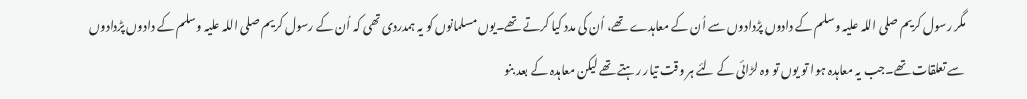مگر رسول کریم صلی اللہ علیہ وسلم کے دادوں پڑدادوں سے اُن کے معاہدے تھے، اُن کی مدد کیا کرتے تھے۔یوں مسلمانوں کو یہ ہمدردی تھی کہ اُن کے رسول کریم صلی اللہ علیہ وسلم کے دادوں پڑدادوں سے تعلقات تھے۔جب یہ معاہدہ ہوا تو یوں تو وہ لڑائی کے لئے ہر وقت تیار رہتے تھے لیکن معاہدہ کے بعد بنو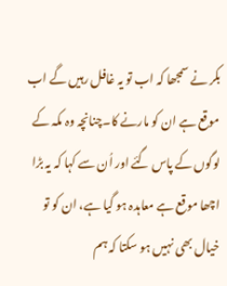بکر نے سمجھا کہ اب تو یہ غافل رہیں گے اب موقع ہے ان کو مارنے کا۔چنانچہ وہ مکہ کے لوگوں کے پاس گئے اور اُن سے کہا کہ یہ بڑا اچھا موقع ہے معاہدہ ہو گیا ہے، ان کو تو خیال بھی نہیں ہو سکتا کہ ہم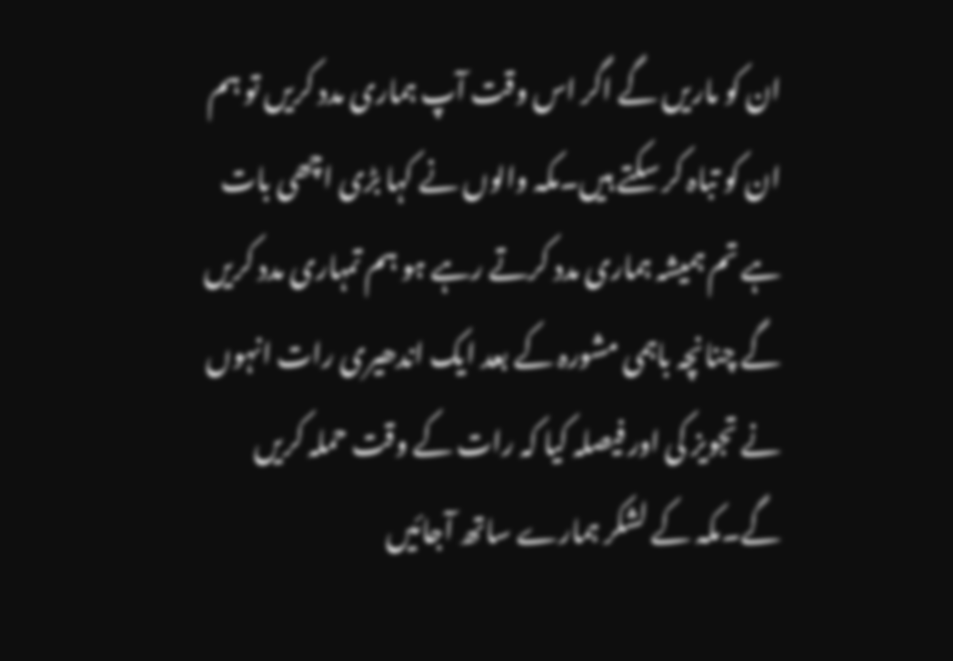ان کو ماریں گے اگر اس وقت آپ ہماری مدد کریں تو ہم ان کو تباہ کر سکتے ہیں۔مکہ والوں نے کہا بڑی اچھی بات ہے تم ہمیشہ ہماری مدد کرتے رہے ہو ہم تمہاری مدد کریں گے چنانچہ باہمی مشورہ کے بعد ایک اندھیری رات انہوں نے تجویز کی اور فیصلہ کیا کہ رات کے وقت حملہ کریں گے۔مکہ کے لشکر ہمارے ساتھ آجائیں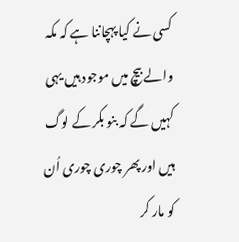کسی نے کیا پہچاننا ہے کہ مکہ والے بیچ میں موجود ہیں یہی کہیں گے کہ بنو بکر کے لوگ ہیں اور پھر چوری چوری اُن کو مار کر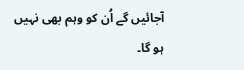آجائیں گے اُن کو وہم بھی نہیں ہو گا۔